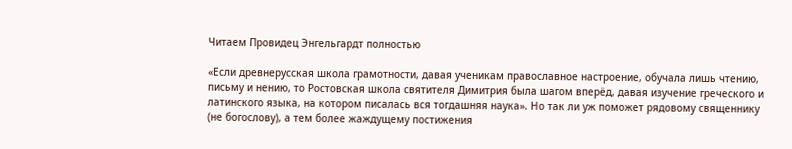Читаем Провидец Энгельгардт полностью

«Если древнерусская школа грамотности, давая ученикам православное настроение, обучала лишь чтению, письму и нению, то Ростовская школа святителя Димитрия была шагом вперёд, давая изучение греческого и латинского языка, на котором писалась вся тогдашняя наука». Но так ли уж поможет рядовому священнику (не богослову), а тем более жаждущему постижения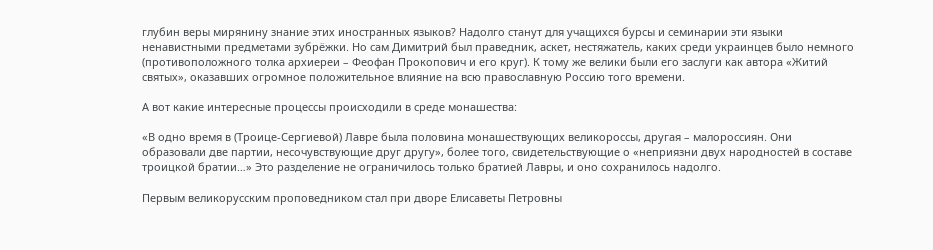глубин веры мирянину знание этих иностранных языков? Надолго станут для учащихся бурсы и семинарии эти языки ненавистными предметами зубрёжки. Но сам Димитрий был праведник, аскет, нестяжатель, каких среди украинцев было немного (противоположного толка архиереи – Феофан Прокопович и его круг). К тому же велики были его заслуги как автора «Житий святых», оказавших огромное положительное влияние на всю православную Россию того времени.

А вот какие интересные процессы происходили в среде монашества:

«В одно время в (Троице-Сергиевой) Лавре была половина монашествующих великороссы, другая – малороссиян. Они образовали две партии, несочувствующие друг другу», более того, свидетельствующие о «неприязни двух народностей в составе троицкой братии…» Это разделение не ограничилось только братией Лавры, и оно сохранилось надолго.

Первым великорусским проповедником стал при дворе Елисаветы Петровны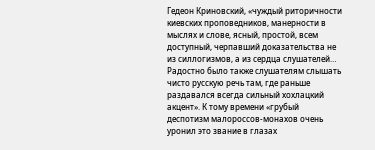Гедеон Криновский, «чуждый риторичности киевских проповедников, манерности в мыслях и слове, ясный, простой, всем доступный, черпавший доказательства не из силлогизмов, а из сердца слушателей… Радостно было также слушателям слышать чисто русскую речь там, где раньше раздавался всегда сильный хохлацкий акцент». К тому времени «грубый деспотизм малороссов-монахов очень уронил это звание в глазах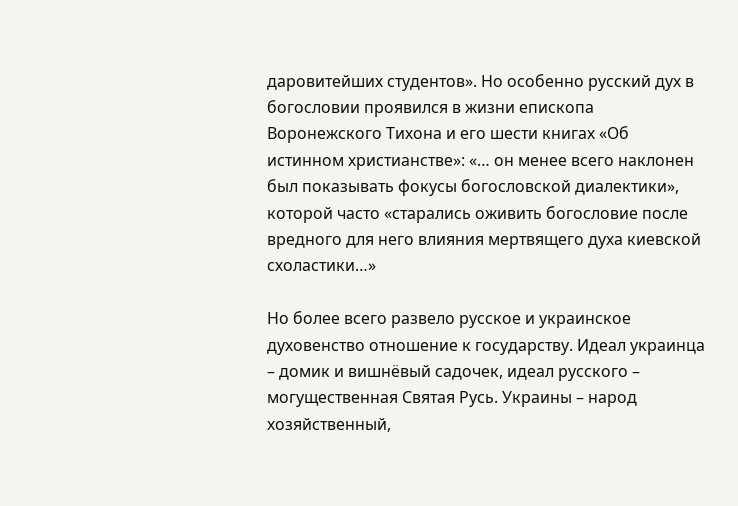даровитейших студентов». Но особенно русский дух в богословии проявился в жизни епископа Воронежского Тихона и его шести книгах «Об истинном христианстве»: «… он менее всего наклонен был показывать фокусы богословской диалектики», которой часто «старались оживить богословие после вредного для него влияния мертвящего духа киевской схоластики…»

Но более всего развело русское и украинское духовенство отношение к государству. Идеал украинца – домик и вишнёвый садочек, идеал русского – могущественная Святая Русь. Украины – народ хозяйственный,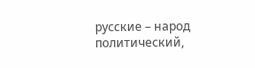русские – народ политический,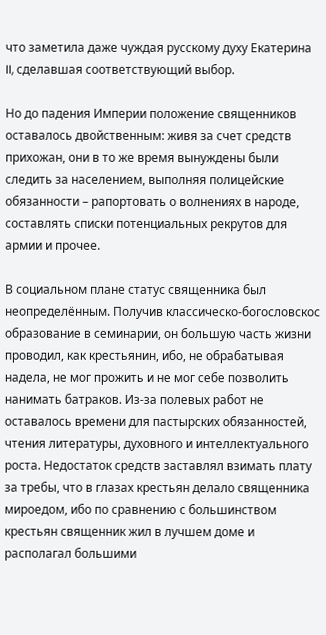что заметила даже чуждая русскому духу Екатерина II, сделавшая соответствующий выбор.

Но до падения Империи положение священников оставалось двойственным: живя за счет средств прихожан, они в то же время вынуждены были следить за населением, выполняя полицейские обязанности – рапортовать о волнениях в народе, составлять списки потенциальных рекрутов для армии и прочее.

В социальном плане статус священника был неопределённым. Получив классическо-богословскос образование в семинарии, он большую часть жизни проводил, как крестьянин, ибо, не обрабатывая надела, не мог прожить и не мог себе позволить нанимать батраков. Из-за полевых работ не оставалось времени для пастырских обязанностей, чтения литературы, духовного и интеллектуального роста. Недостаток средств заставлял взимать плату за требы, что в глазах крестьян делало священника мироедом, ибо по сравнению с большинством крестьян священник жил в лучшем доме и располагал большими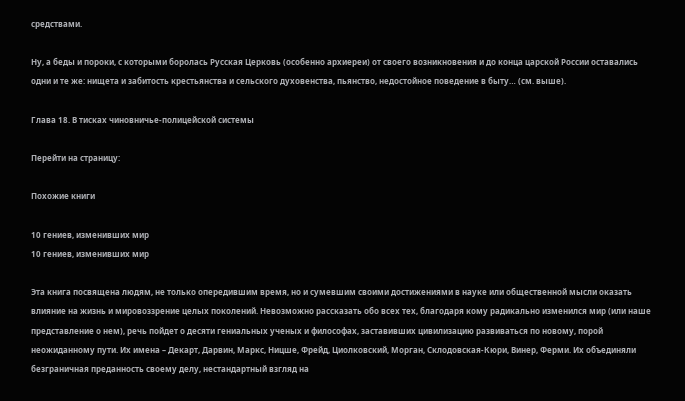средствами.

Ну, а беды и пороки, с которыми боролась Русская Церковь (особенно архиереи) от своего возникновения и до конца царской России оставались одни и те же: нищета и забитость крестьянства и сельского духовенства, пьянство, недостойное поведение в быту… (см. выше).

Глава 18. В тисках чиновничье-полицейской системы

Перейти на страницу:

Похожие книги

10 гениев, изменивших мир
10 гениев, изменивших мир

Эта книга посвящена людям, не только опередившим время, но и сумевшим своими достижениями в науке или общественной мысли оказать влияние на жизнь и мировоззрение целых поколений. Невозможно рассказать обо всех тех, благодаря кому радикально изменился мир (или наше представление о нем), речь пойдет о десяти гениальных ученых и философах, заставивших цивилизацию развиваться по новому, порой неожиданному пути. Их имена – Декарт, Дарвин, Маркс, Ницше, Фрейд, Циолковский, Морган, Склодовская-Кюри, Винер, Ферми. Их объединяли безграничная преданность своему делу, нестандартный взгляд на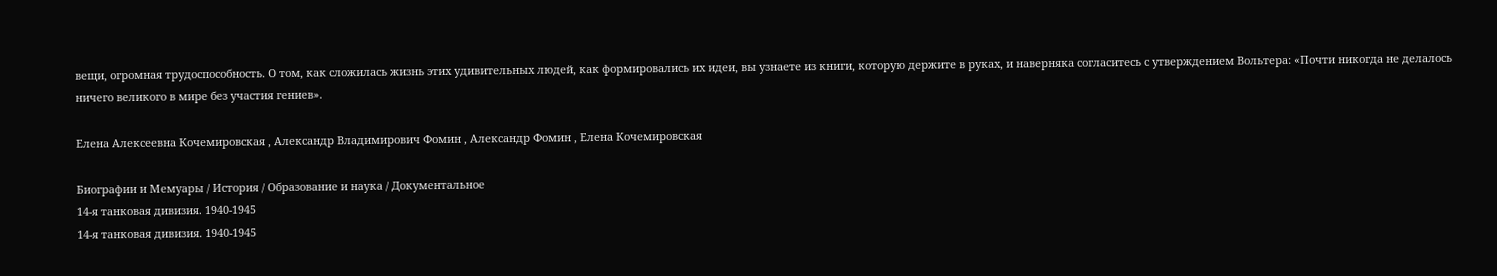вещи, огромная трудоспособность. О том, как сложилась жизнь этих удивительных людей, как формировались их идеи, вы узнаете из книги, которую держите в руках, и наверняка согласитесь с утверждением Вольтера: «Почти никогда не делалось ничего великого в мире без участия гениев».

Елена Алексеевна Кочемировская , Александр Владимирович Фомин , Александр Фомин , Елена Кочемировская

Биографии и Мемуары / История / Образование и наука / Документальное
14-я танковая дивизия. 1940-1945
14-я танковая дивизия. 1940-1945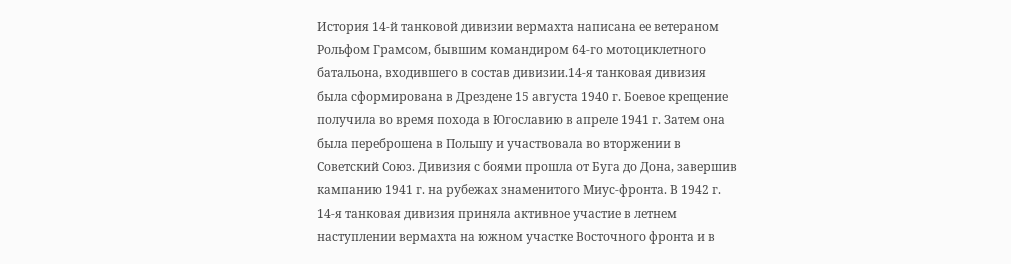История 14-й танковой дивизии вермахта написана ее ветераном Рольфом Грамсом, бывшим командиром 64-го мотоциклетного батальона, входившего в состав дивизии.14-я танковая дивизия была сформирована в Дрездене 15 августа 1940 г. Боевое крещение получила во время похода в Югославию в апреле 1941 г. Затем она была переброшена в Польшу и участвовала во вторжении в Советский Союз. Дивизия с боями прошла от Буга до Дона, завершив кампанию 1941 г. на рубежах знаменитого Миус-фронта. В 1942 г. 14-я танковая дивизия приняла активное участие в летнем наступлении вермахта на южном участке Восточного фронта и в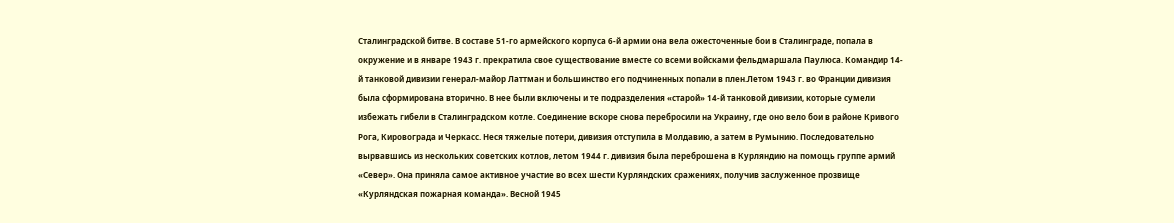Сталинградской битве. В составе 51-го армейского корпуса 6-й армии она вела ожесточенные бои в Сталинграде, попала в окружение и в январе 1943 г. прекратила свое существование вместе со всеми войсками фельдмаршала Паулюса. Командир 14-й танковой дивизии генерал-майор Латтман и большинство его подчиненных попали в плен.Летом 1943 г. во Франции дивизия была сформирована вторично. В нее были включены и те подразделения «старой» 14-й танковой дивизии, которые сумели избежать гибели в Сталинградском котле. Соединение вскоре снова перебросили на Украину, где оно вело бои в районе Кривого Рога, Кировограда и Черкасс. Неся тяжелые потери, дивизия отступила в Молдавию, а затем в Румынию. Последовательно вырвавшись из нескольких советских котлов, летом 1944 г. дивизия была переброшена в Курляндию на помощь группе армий «Север». Она приняла самое активное участие во всех шести Курляндских сражениях, получив заслуженное прозвище «Курляндская пожарная команда». Весной 1945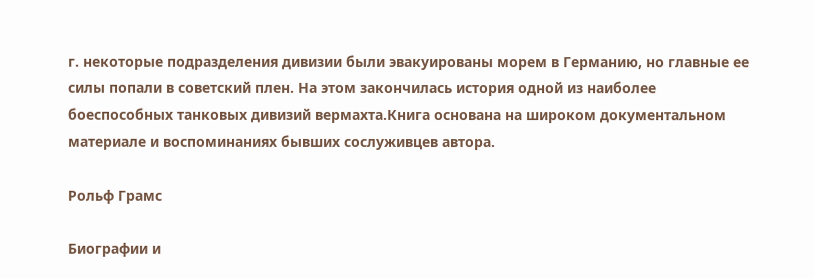г. некоторые подразделения дивизии были эвакуированы морем в Германию, но главные ее силы попали в советский плен. На этом закончилась история одной из наиболее боеспособных танковых дивизий вермахта.Книга основана на широком документальном материале и воспоминаниях бывших сослуживцев автора.

Рольф Грамс

Биографии и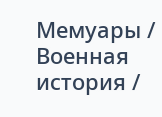Мемуары / Военная история /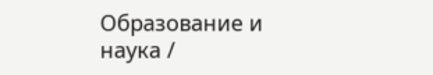Образование и наука /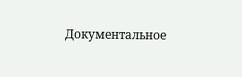Документальное